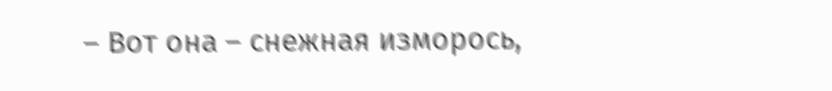– Вот она – снежная изморось,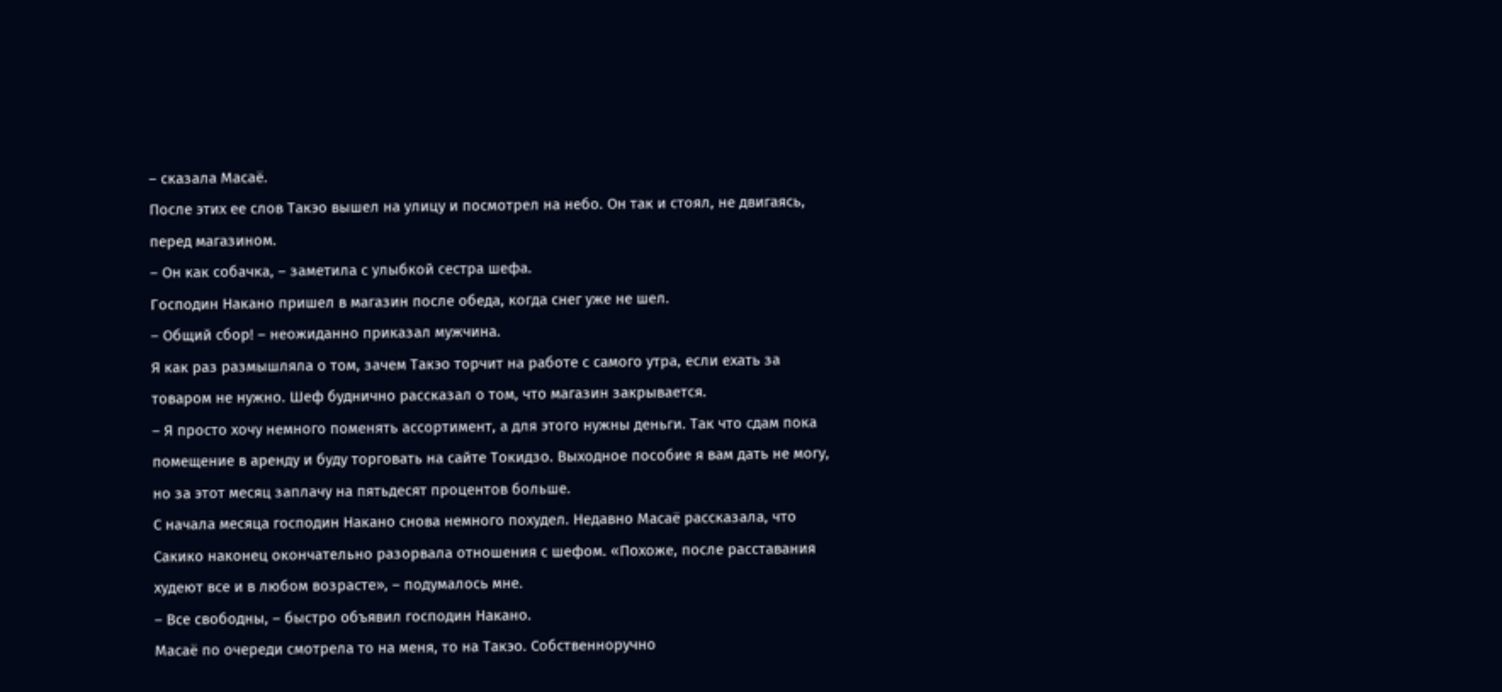– сказала Масаё.
После этих ее слов Такэо вышел на улицу и посмотрел на небо. Он так и стоял, не двигаясь, перед магазином.
– Он как собачка, – заметила с улыбкой сестра шефа.
Господин Накано пришел в магазин после обеда, когда снег уже не шел.
– Общий сбор! – неожиданно приказал мужчина.
Я как раз размышляла о том, зачем Такэо торчит на работе с самого утра, если ехать за товаром не нужно. Шеф буднично рассказал о том, что магазин закрывается.
– Я просто хочу немного поменять ассортимент, а для этого нужны деньги. Так что сдам пока помещение в аренду и буду торговать на сайте Токидзо. Выходное пособие я вам дать не могу, но за этот месяц заплачу на пятьдесят процентов больше.
С начала месяца господин Накано снова немного похудел. Недавно Масаё рассказала, что Сакико наконец окончательно разорвала отношения с шефом. «Похоже, после расставания худеют все и в любом возрасте», – подумалось мне.
– Все свободны, – быстро объявил господин Накано.
Масаё по очереди смотрела то на меня, то на Такэо. Собственноручно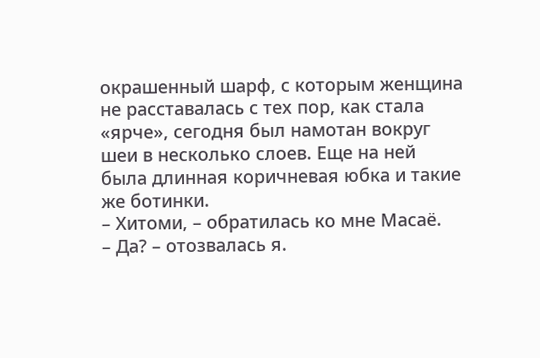окрашенный шарф, с которым женщина не расставалась с тех пор, как стала «ярче», сегодня был намотан вокруг шеи в несколько слоев. Еще на ней была длинная коричневая юбка и такие же ботинки.
– Хитоми, – обратилась ко мне Масаё.
– Да? – отозвалась я.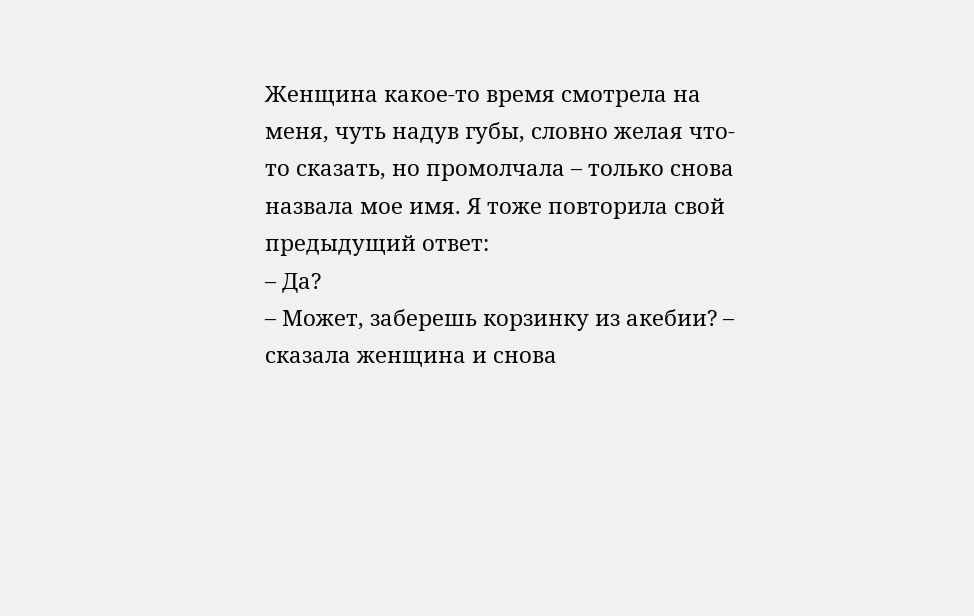Женщина какое-то время смотрела на меня, чуть надув губы, словно желая что-то сказать, но промолчала – только снова назвала мое имя. Я тоже повторила свой предыдущий ответ:
– Да?
– Может, заберешь корзинку из акебии? – сказала женщина и снова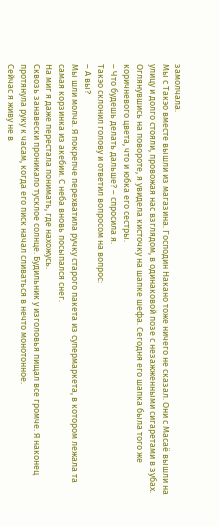замолчала.
Мы с Такэо вместе вышли из магазина. Господин Накано тоже ничего не сказал. Они с Масаё вышли на улицу и долго стояли, провожая нас взглядом, в одинаковой позе с незажженными сигаретами в зубах. Оглянувшись на повороте, я увидела кисточку на шапке шефа. Сегодня его шапка была того же коричневого цвета, что и юбка его сестры.
– Что будешь делать дальше? – спросила я.
Такэо склонил голову и ответил вопросом на вопрос:
– А вы?
Мы шли молча. Я покрепче перехватила ручку старого пакета из супермаркета, в котором лежала та самая корзинка из акебии. С неба вновь посыпался снег.
На миг я даже перестала понимать, где нахожусь.
Сквозь занавески проникало тусклое солнце. Будильник у изголовья пищал все громче. Я наконец протянула руку к часам, когда его писк начал сливаться в нечто монотонное.
Сейчас я живу не в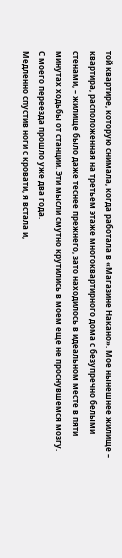той квартире, которую снимала, когда работала в «Магазине Накано». Мое нынешнее жилище – квартира, расположенная на третьем этаже многоквартирного дома с безупречно белыми стенами, – жилище было даже теснее прежнего, зато находилось в идеальном месте в пяти минутах ходьбы от станции. Эти мысли смутно крутились в моем еще не проснувшемся мозгу.
С моего переезда прошло уже два года.
Медленно спустив ноги с кровати, я встала и,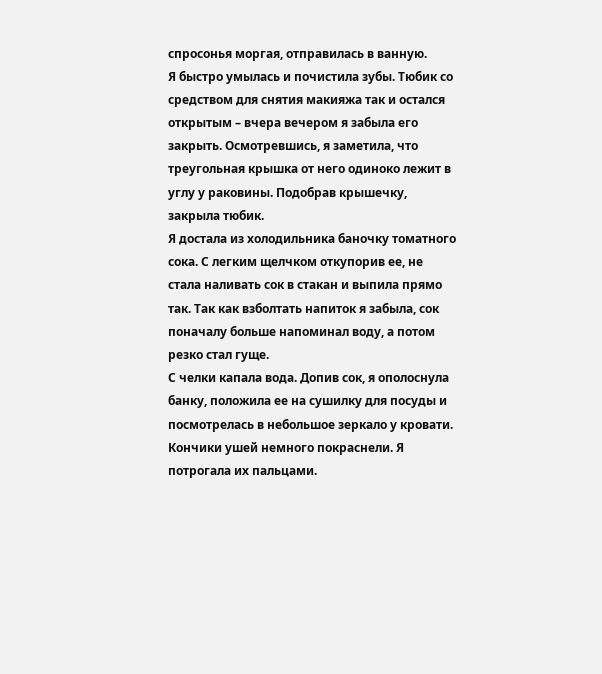спросонья моргая, отправилась в ванную.
Я быстро умылась и почистила зубы. Тюбик со средством для снятия макияжа так и остался открытым – вчера вечером я забыла его закрыть. Осмотревшись, я заметила, что треугольная крышка от него одиноко лежит в углу у раковины. Подобрав крышечку, закрыла тюбик.
Я достала из холодильника баночку томатного сока. С легким щелчком откупорив ее, не стала наливать сок в стакан и выпила прямо так. Так как взболтать напиток я забыла, сок поначалу больше напоминал воду, а потом резко стал гуще.
С челки капала вода. Допив сок, я ополоснула банку, положила ее на сушилку для посуды и посмотрелась в небольшое зеркало у кровати. Кончики ушей немного покраснели. Я потрогала их пальцами.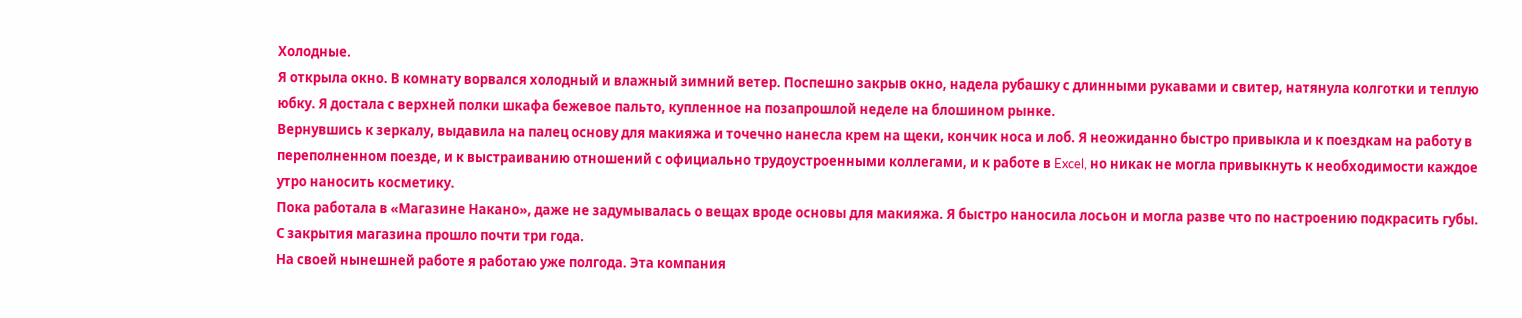Холодные.
Я открыла окно. В комнату ворвался холодный и влажный зимний ветер. Поспешно закрыв окно, надела рубашку с длинными рукавами и свитер, натянула колготки и теплую юбку. Я достала с верхней полки шкафа бежевое пальто, купленное на позапрошлой неделе на блошином рынке.
Вернувшись к зеркалу, выдавила на палец основу для макияжа и точечно нанесла крем на щеки, кончик носа и лоб. Я неожиданно быстро привыкла и к поездкам на работу в переполненном поезде, и к выстраиванию отношений с официально трудоустроенными коллегами, и к работе в Excel, но никак не могла привыкнуть к необходимости каждое утро наносить косметику.
Пока работала в «Магазине Накано», даже не задумывалась о вещах вроде основы для макияжа. Я быстро наносила лосьон и могла разве что по настроению подкрасить губы.
С закрытия магазина прошло почти три года.
На своей нынешней работе я работаю уже полгода. Эта компания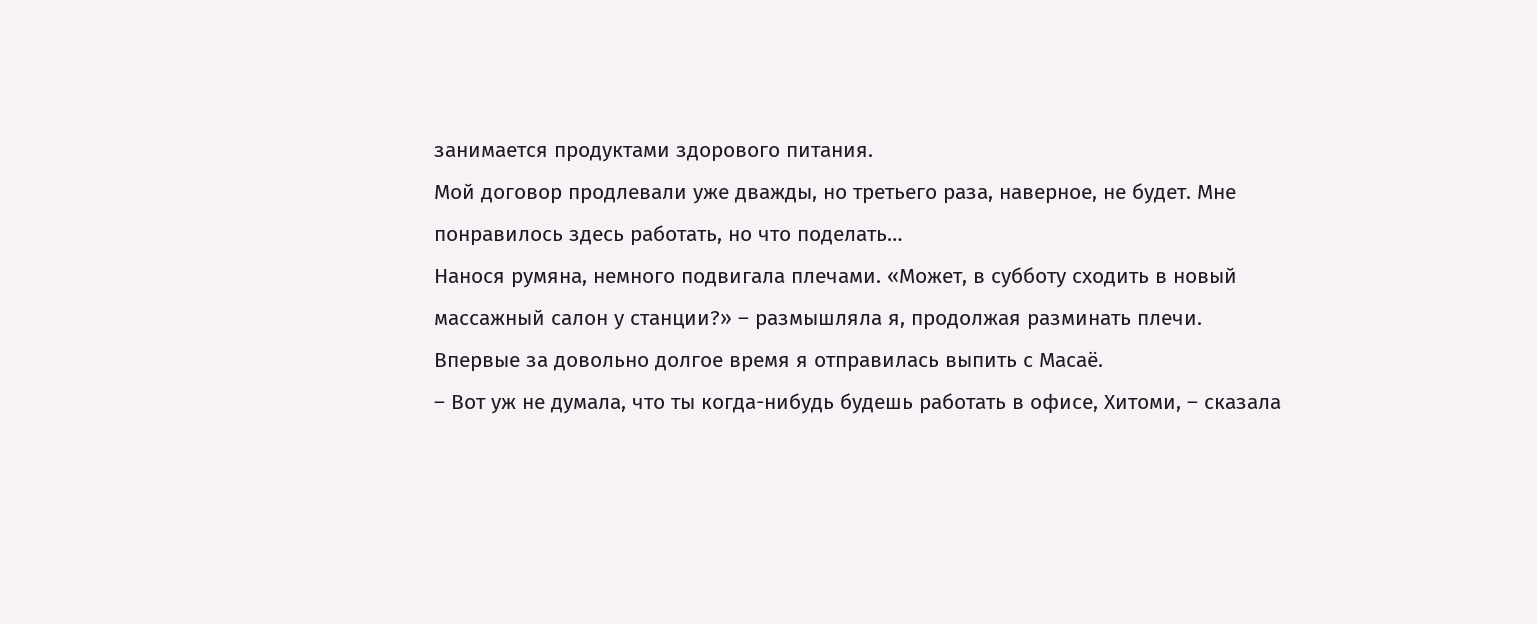занимается продуктами здорового питания.
Мой договор продлевали уже дважды, но третьего раза, наверное, не будет. Мне понравилось здесь работать, но что поделать…
Нанося румяна, немного подвигала плечами. «Может, в субботу сходить в новый массажный салон у станции?» – размышляла я, продолжая разминать плечи.
Впервые за довольно долгое время я отправилась выпить с Масаё.
– Вот уж не думала, что ты когда-нибудь будешь работать в офисе, Хитоми, – сказала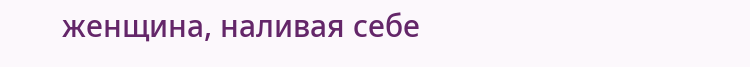женщина, наливая себе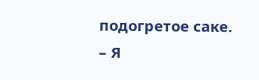подогретое саке.
– Я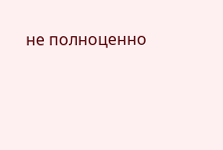не полноценно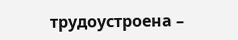трудоустроена –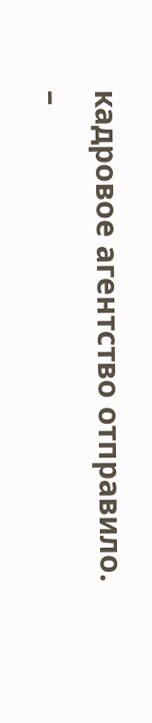кадровое агентство отправило.
–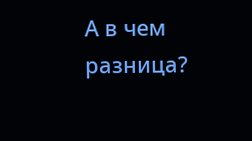А в чем разница?